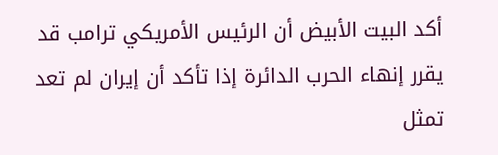أكد البيت الأبيض أن الرئيس الأمريكي ترامب قد يقرر إنهاء الحرب الدائرة إذا تأكد أن إيران لم تعد تمثل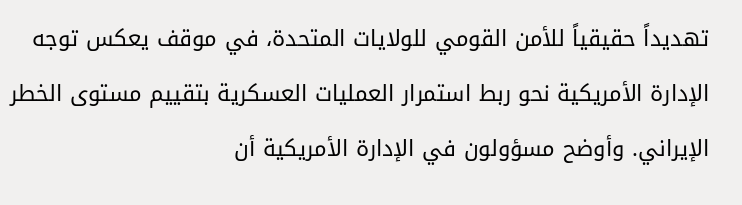تهديداً حقيقياً للأمن القومي للولايات المتحدة، في موقف يعكس توجه الإدارة الأمريكية نحو ربط استمرار العمليات العسكرية بتقييم مستوى الخطر الإيراني. وأوضح مسؤولون في الإدارة الأمريكية أن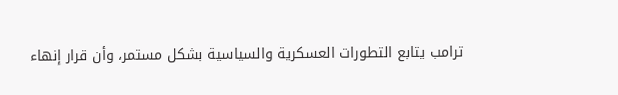ترامب يتابع التطورات العسكرية والسياسية بشكل مستمر، وأن قرار إنهاء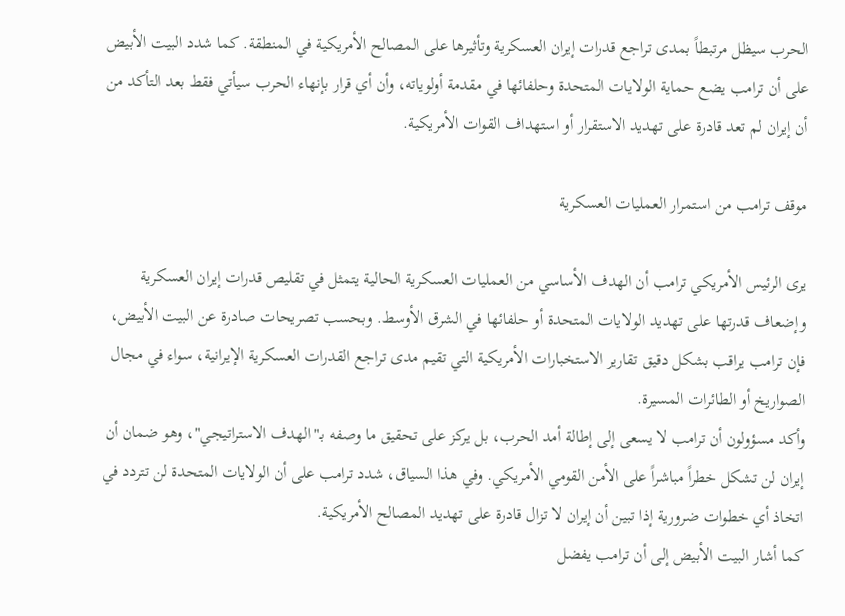الحرب سيظل مرتبطاً بمدى تراجع قدرات إيران العسكرية وتأثيرها على المصالح الأمريكية في المنطقة. كما شدد البيت الأبيض على أن ترامب يضع حماية الولايات المتحدة وحلفائها في مقدمة أولوياته، وأن أي قرار بإنهاء الحرب سيأتي فقط بعد التأكد من أن إيران لم تعد قادرة على تهديد الاستقرار أو استهداف القوات الأمريكية.

موقف ترامب من استمرار العمليات العسكرية

يرى الرئيس الأمريكي ترامب أن الهدف الأساسي من العمليات العسكرية الحالية يتمثل في تقليص قدرات إيران العسكرية وإضعاف قدرتها على تهديد الولايات المتحدة أو حلفائها في الشرق الأوسط. وبحسب تصريحات صادرة عن البيت الأبيض، فإن ترامب يراقب بشكل دقيق تقارير الاستخبارات الأمريكية التي تقيم مدى تراجع القدرات العسكرية الإيرانية، سواء في مجال الصواريخ أو الطائرات المسيرة.
وأكد مسؤولون أن ترامب لا يسعى إلى إطالة أمد الحرب، بل يركز على تحقيق ما وصفه بـ"الهدف الاستراتيجي"، وهو ضمان أن إيران لن تشكل خطراً مباشراً على الأمن القومي الأمريكي. وفي هذا السياق، شدد ترامب على أن الولايات المتحدة لن تتردد في اتخاذ أي خطوات ضرورية إذا تبين أن إيران لا تزال قادرة على تهديد المصالح الأمريكية.
كما أشار البيت الأبيض إلى أن ترامب يفضل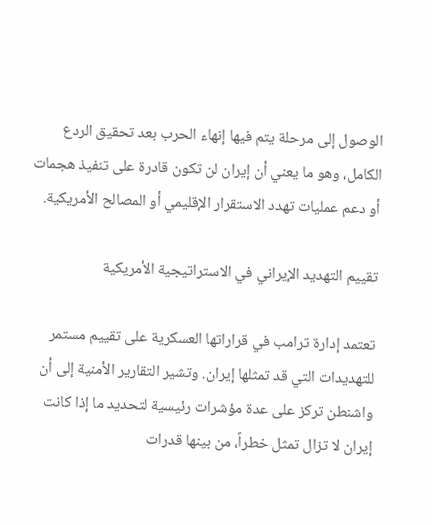الوصول إلى مرحلة يتم فيها إنهاء الحرب بعد تحقيق الردع الكامل، وهو ما يعني أن إيران لن تكون قادرة على تنفيذ هجمات أو دعم عمليات تهدد الاستقرار الإقليمي أو المصالح الأمريكية.

تقييم التهديد الإيراني في الاستراتيجية الأمريكية

تعتمد إدارة ترامب في قراراتها العسكرية على تقييم مستمر للتهديدات التي قد تمثلها إيران. وتشير التقارير الأمنية إلى أن واشنطن تركز على عدة مؤشرات رئيسية لتحديد ما إذا كانت إيران لا تزال تمثل خطراً، من بينها قدرات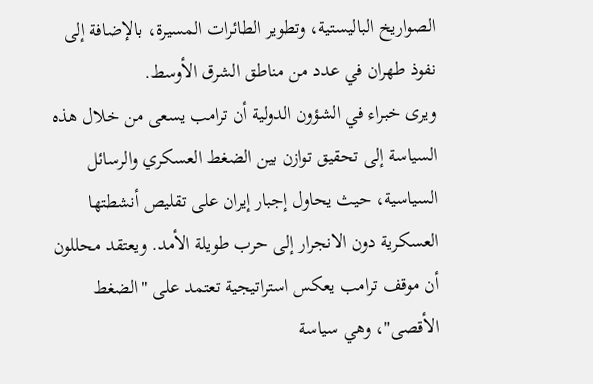الصواريخ الباليستية، وتطوير الطائرات المسيرة، بالإضافة إلى نفوذ طهران في عدد من مناطق الشرق الأوسط.
ويرى خبراء في الشؤون الدولية أن ترامب يسعى من خلال هذه السياسة إلى تحقيق توازن بين الضغط العسكري والرسائل السياسية، حيث يحاول إجبار إيران على تقليص أنشطتها العسكرية دون الانجرار إلى حرب طويلة الأمد. ويعتقد محللون أن موقف ترامب يعكس استراتيجية تعتمد على "الضغط الأقصى"، وهي سياسة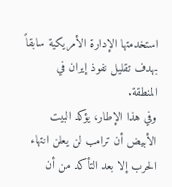استخدمتها الإدارة الأمريكية سابقاً بهدف تقليل نفوذ إيران في المنطقة.
وفي هذا الإطار، يؤكد البيت الأبيض أن ترامب لن يعلن انتهاء الحرب إلا بعد التأكد من أن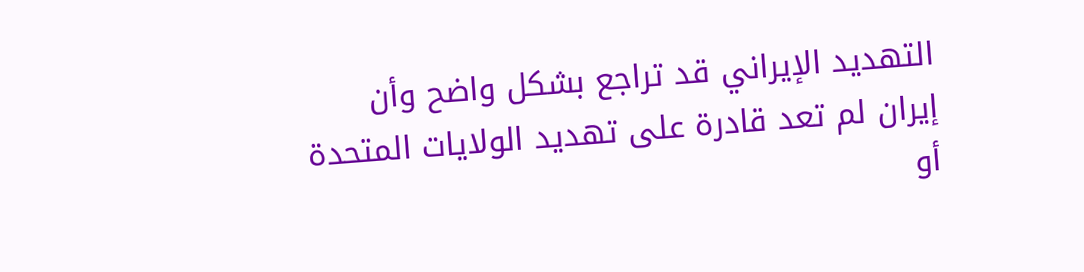التهديد الإيراني قد تراجع بشكل واضح وأن إيران لم تعد قادرة على تهديد الولايات المتحدة أو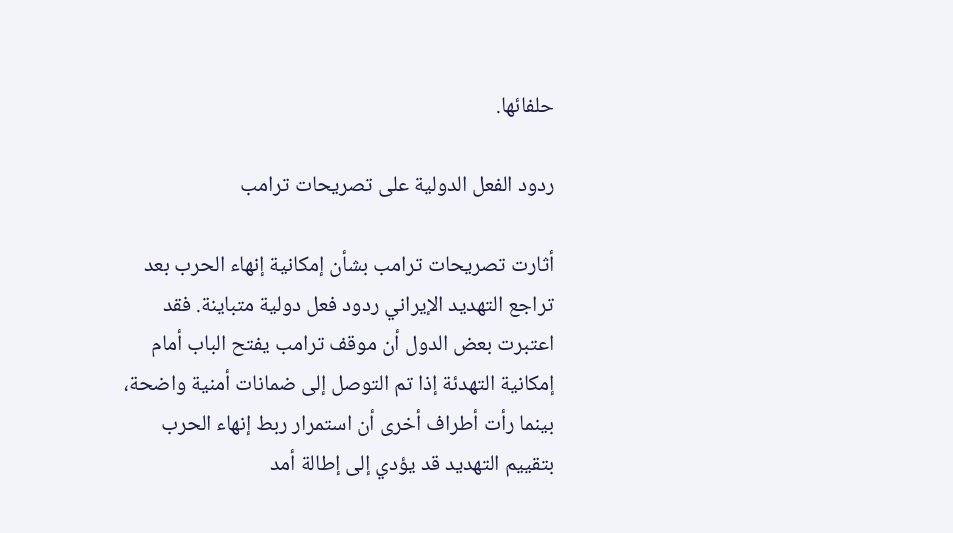حلفائها.

ردود الفعل الدولية على تصريحات ترامب

أثارت تصريحات ترامب بشأن إمكانية إنهاء الحرب بعد تراجع التهديد الإيراني ردود فعل دولية متباينة. فقد اعتبرت بعض الدول أن موقف ترامب يفتح الباب أمام إمكانية التهدئة إذا تم التوصل إلى ضمانات أمنية واضحة، بينما رأت أطراف أخرى أن استمرار ربط إنهاء الحرب بتقييم التهديد قد يؤدي إلى إطالة أمد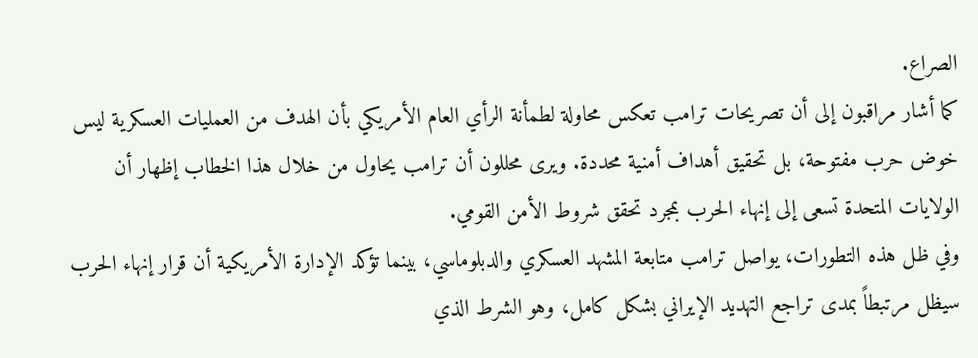الصراع.
كما أشار مراقبون إلى أن تصريحات ترامب تعكس محاولة لطمأنة الرأي العام الأمريكي بأن الهدف من العمليات العسكرية ليس خوض حرب مفتوحة، بل تحقيق أهداف أمنية محددة. ويرى محللون أن ترامب يحاول من خلال هذا الخطاب إظهار أن الولايات المتحدة تسعى إلى إنهاء الحرب بمجرد تحقق شروط الأمن القومي.
وفي ظل هذه التطورات، يواصل ترامب متابعة المشهد العسكري والدبلوماسي، بينما تؤكد الإدارة الأمريكية أن قرار إنهاء الحرب سيظل مرتبطاً بمدى تراجع التهديد الإيراني بشكل كامل، وهو الشرط الذي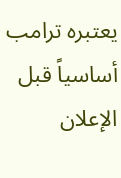يعتبره ترامب أساسياً قبل الإعلان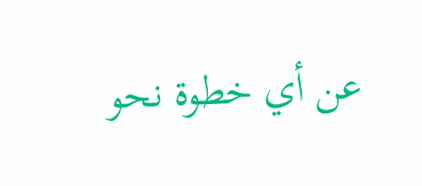عن أي خطوة نحو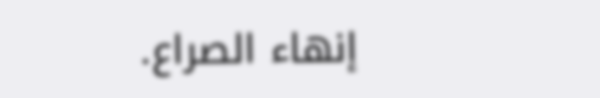إنهاء الصراع.